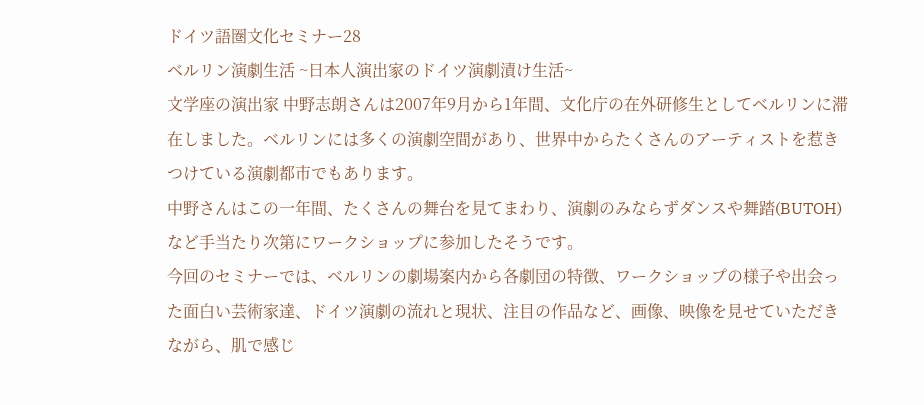ドイツ語圏文化セミナー28
ベルリン演劇生活 ~日本人演出家のドイツ演劇漬け生活~
文学座の演出家 中野志朗さんは2007年9月から1年間、文化庁の在外研修生としてベルリンに滞在しました。ベルリンには多くの演劇空間があり、世界中からたくさんのアーティストを惹きつけている演劇都市でもあります。
中野さんはこの一年間、たくさんの舞台を見てまわり、演劇のみならずダンスや舞踏(BUTOH)など手当たり次第にワークショップに参加したそうです。
今回のセミナーでは、ベルリンの劇場案内から各劇団の特徴、ワークショップの様子や出会った面白い芸術家達、ドイツ演劇の流れと現状、注目の作品など、画像、映像を見せていただきながら、肌で感じ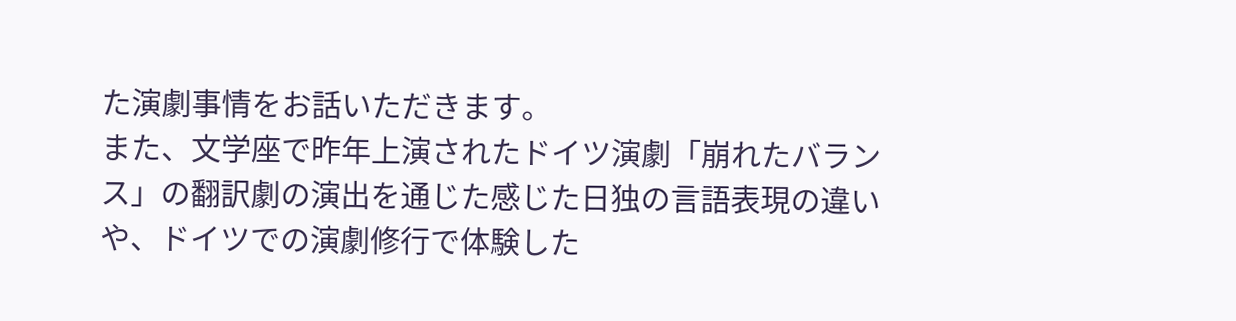た演劇事情をお話いただきます。
また、文学座で昨年上演されたドイツ演劇「崩れたバランス」の翻訳劇の演出を通じた感じた日独の言語表現の違いや、ドイツでの演劇修行で体験した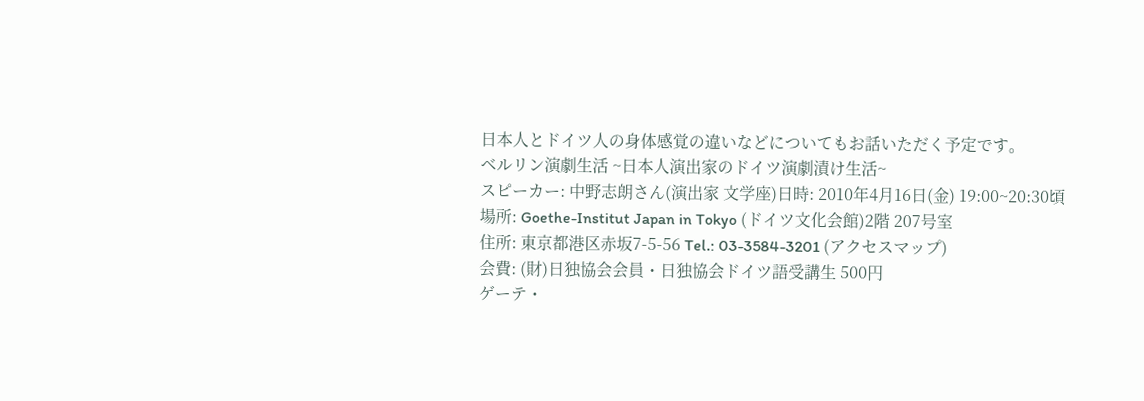日本人とドイツ人の身体感覚の違いなどについてもお話いただく予定です。
ベルリン演劇生活 ~日本人演出家のドイツ演劇漬け生活~
スピーカー: 中野志朗さん(演出家 文学座)日時: 2010年4月16日(金) 19:00~20:30頃
場所: Goethe-Institut Japan in Tokyo (ドイツ文化会館)2階 207号室
住所: 東京都港区赤坂7-5-56 Tel.: 03-3584-3201 (アクセスマップ)
会費: (財)日独協会会員・日独協会ドイツ語受講生 500円
ゲーテ・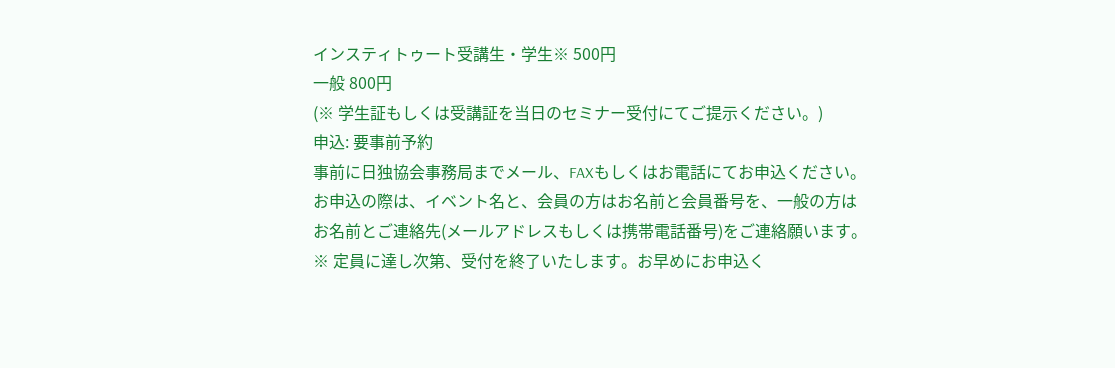インスティトゥート受講生・学生※ 500円
一般 800円
(※ 学生証もしくは受講証を当日のセミナー受付にてご提示ください。)
申込: 要事前予約
事前に日独協会事務局までメール、FAXもしくはお電話にてお申込ください。
お申込の際は、イベント名と、会員の方はお名前と会員番号を、一般の方は
お名前とご連絡先(メールアドレスもしくは携帯電話番号)をご連絡願います。
※ 定員に達し次第、受付を終了いたします。お早めにお申込く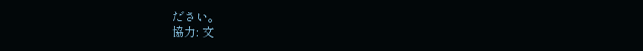ださい。
協力: 文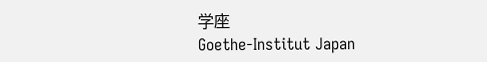学座
Goethe-Institut Japan